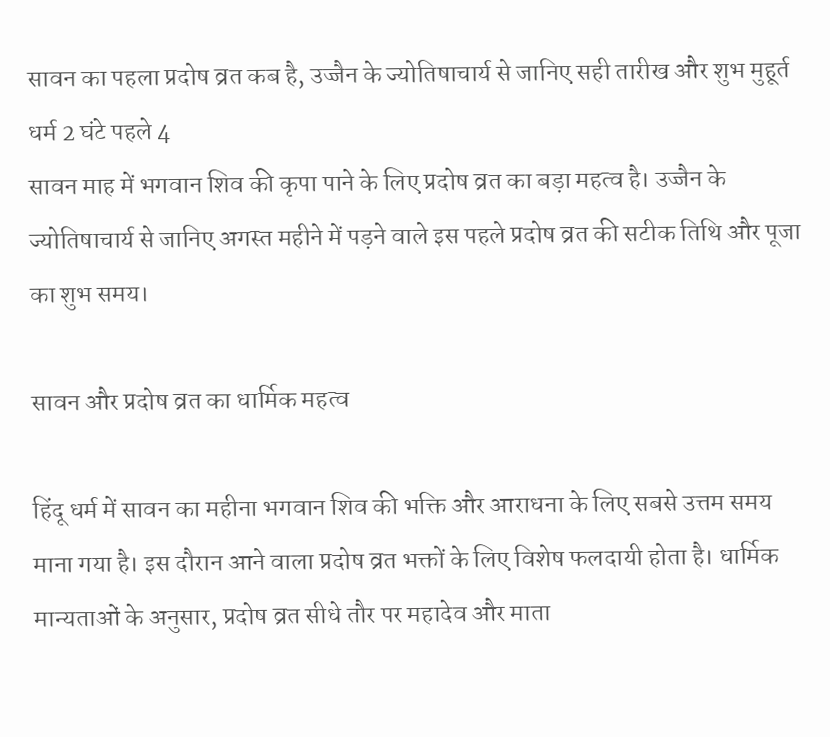सावन का पहला प्रदोष व्रत कब है, उज्जैन के ज्योतिषाचार्य से जानिए सही तारीख और शुभ मुहूर्त धर्म 2 घंटे पहले 4
सावन माह में भगवान शिव की कृपा पाने के लिए प्रदोष व्रत का बड़ा महत्व है। उज्जैन के ज्योतिषाचार्य से जानिए अगस्त महीने में पड़ने वाले इस पहले प्रदोष व्रत की सटीक तिथि और पूजा का शुभ समय।

सावन और प्रदोष व्रत का धार्मिक महत्व

हिंदू धर्म में सावन का महीना भगवान शिव की भक्ति और आराधना के लिए सबसे उत्तम समय माना गया है। इस दौरान आने वाला प्रदोष व्रत भक्तों के लिए विशेष फलदायी होता है। धार्मिक मान्यताओं के अनुसार, प्रदोष व्रत सीधे तौर पर महादेव और माता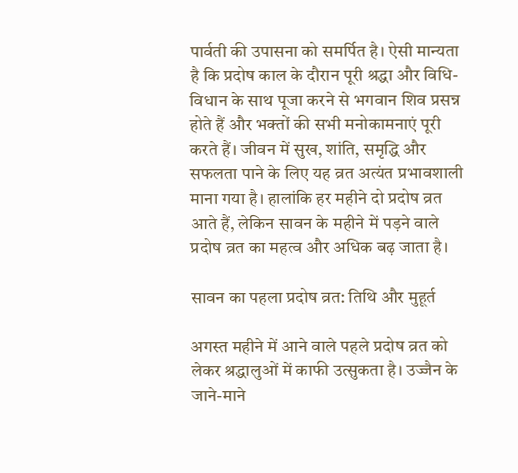पार्वती की उपासना को समर्पित है। ऐसी मान्यता है कि प्रदोष काल के दौरान पूरी श्रद्धा और विधि-विधान के साथ पूजा करने से भगवान शिव प्रसन्न होते हैं और भक्तों की सभी मनोकामनाएं पूरी करते हैं। जीवन में सुख, शांति, समृद्धि और सफलता पाने के लिए यह व्रत अत्यंत प्रभावशाली माना गया है। हालांकि हर महीने दो प्रदोष व्रत आते हैं, लेकिन सावन के महीने में पड़ने वाले प्रदोष व्रत का महत्व और अधिक बढ़ जाता है।

सावन का पहला प्रदोष व्रत: तिथि और मुहूर्त

अगस्त महीने में आने वाले पहले प्रदोष व्रत को लेकर श्रद्धालुओं में काफी उत्सुकता है। उज्जैन के जाने-माने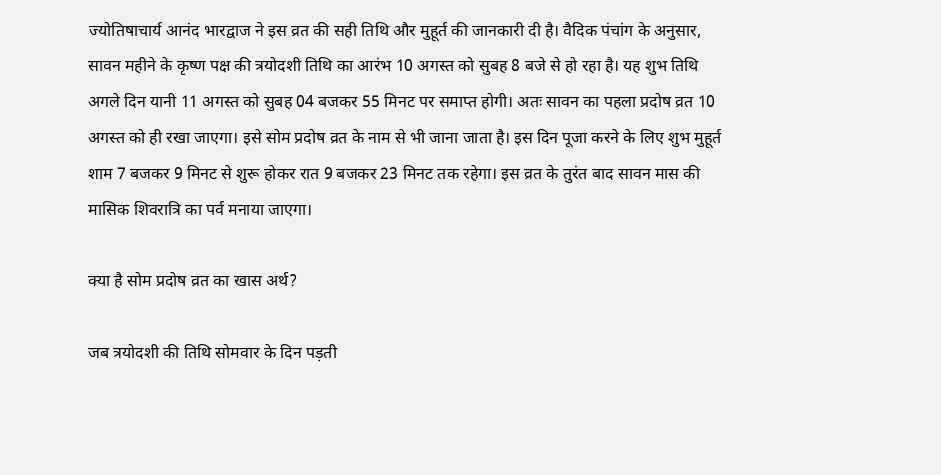ज्योतिषाचार्य आनंद भारद्वाज ने इस व्रत की सही तिथि और मुहूर्त की जानकारी दी है। वैदिक पंचांग के अनुसार, सावन महीने के कृष्ण पक्ष की त्रयोदशी तिथि का आरंभ 10 अगस्त को सुबह 8 बजे से हो रहा है। यह शुभ तिथि अगले दिन यानी 11 अगस्त को सुबह 04 बजकर 55 मिनट पर समाप्त होगी। अतः सावन का पहला प्रदोष व्रत 10 अगस्त को ही रखा जाएगा। इसे सोम प्रदोष व्रत के नाम से भी जाना जाता है। इस दिन पूजा करने के लिए शुभ मुहूर्त शाम 7 बजकर 9 मिनट से शुरू होकर रात 9 बजकर 23 मिनट तक रहेगा। इस व्रत के तुरंत बाद सावन मास की मासिक शिवरात्रि का पर्व मनाया जाएगा।

क्या है सोम प्रदोष व्रत का खास अर्थ?

जब त्रयोदशी की तिथि सोमवार के दिन पड़ती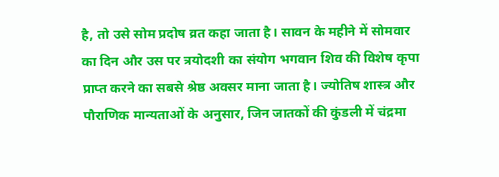है, तो उसे सोम प्रदोष व्रत कहा जाता है। सावन के महीने में सोमवार का दिन और उस पर त्रयोदशी का संयोग भगवान शिव की विशेष कृपा प्राप्त करने का सबसे श्रेष्ठ अवसर माना जाता है। ज्योतिष शास्त्र और पौराणिक मान्यताओं के अनुसार, जिन जातकों की कुंडली में चंद्रमा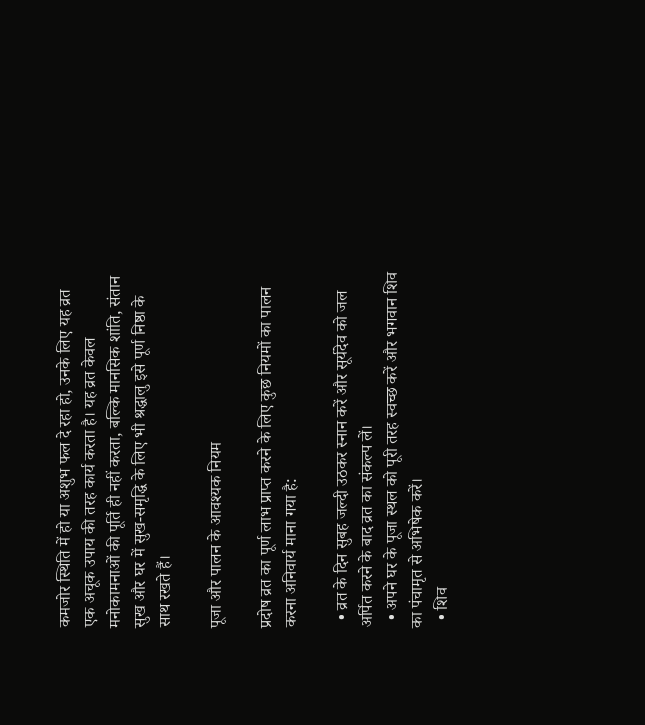कमजोर स्थिति में हो या अशुभ फल दे रहा हो, उनके लिए यह व्रत एक अचूक उपाय की तरह कार्य करता है। यह व्रत केवल मनोकामनाओं की पूर्ति ही नहीं करता, बल्कि मानसिक शांति, संतान सुख और घर में सुख-समृद्धि के लिए भी श्रद्धालु इसे पूर्ण निष्ठा के साथ रखते हैं।

पूजा और पालन के आवश्यक नियम

प्रदोष व्रत का पूर्ण लाभ प्राप्त करने के लिए कुछ नियमों का पालन करना अनिवार्य माना गया है:

  • व्रत के दिन सुबह जल्दी उठकर स्नान करें और सूर्यदेव को जल अर्पित करने के बाद व्रत का संकल्प लें।
  • अपने घर के पूजा स्थल को पूरी तरह स्वच्छ करें और भगवान शिव का पंचामृत से अभिषेक करें।
  • शिव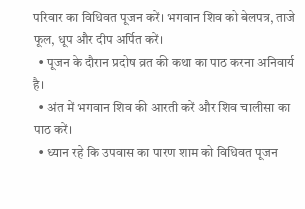परिवार का विधिवत पूजन करें। भगवान शिव को बेलपत्र, ताजे फूल, धूप और दीप अर्पित करें।
  • पूजन के दौरान प्रदोष व्रत की कथा का पाठ करना अनिवार्य है।
  • अंत में भगवान शिव की आरती करें और शिव चालीसा का पाठ करें।
  • ध्यान रहे कि उपवास का पारण शाम को विधिवत पूजन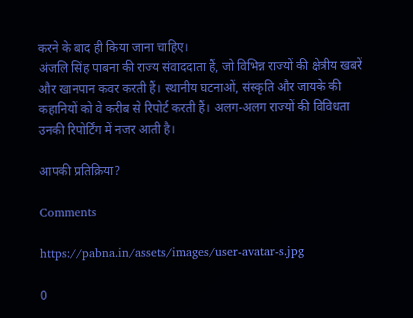करने के बाद ही किया जाना चाहिए।
अंजलि सिंह पाबना की राज्य संवाददाता हैं, जो विभिन्न राज्यों की क्षेत्रीय खबरें और खानपान कवर करती हैं। स्थानीय घटनाओं, संस्कृति और जायके की कहानियों को वे करीब से रिपोर्ट करती हैं। अलग-अलग राज्यों की विविधता उनकी रिपोर्टिंग में नजर आती है।

आपकी प्रतिक्रिया?

Comments

https://pabna.in/assets/images/user-avatar-s.jpg

0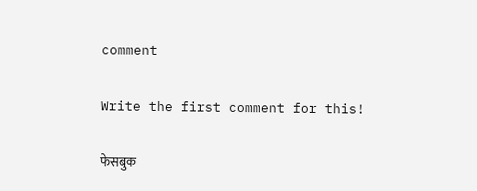comment

Write the first comment for this!

फेसबुक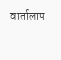वार्तालाप